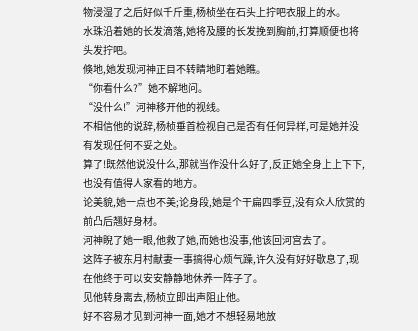物浸湿了之后好似千斤重,杨桢坐在石头上拧吧衣服上的水。
水珠沿着她的长发滴落,她将及腰的长发挽到胸前,打算顺便也将头发拧吧。
倏地,她发现河神正目不转睛地盯着她瞧。
“你看什么?”她不解地问。
“没什么!”河神移开他的视线。
不相信他的说辞,杨桢垂首检视自己是否有任何异样,可是她并没有发现任何不妥之处。
算了!既然他说没什么,那就当作没什么好了,反正她全身上上下下,也没有值得人家看的地方。
论美貌,她一点也不美;论身段,她是个干扁四季豆,没有众人欣赏的前凸后翘好身材。
河神睨了她一眼,他救了她,而她也没事,他该回河宫去了。
这阵子被东月村献妻一事搞得心烦气躁,许久没有好好歇息了,现在他终于可以安安静静地休养一阵子了。
见他转身离去,杨桢立即出声阻止他。
好不容易才见到河神一面,她才不想轻易地放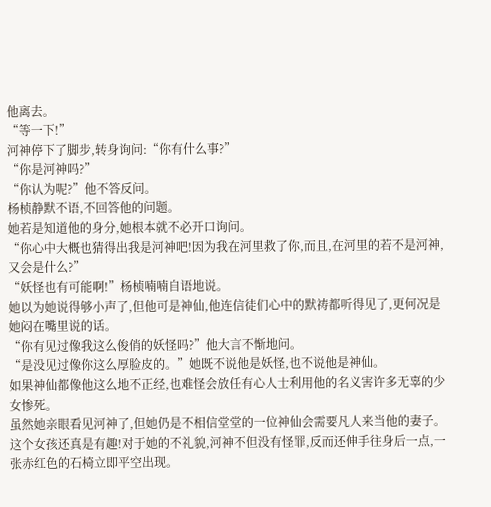他离去。
“等一下!”
河神停下了脚步,转身询问:“你有什么事?”
“你是河神吗?”
“你认为呢?”他不答反问。
杨桢静默不语,不回答他的问题。
她若是知道他的身分,她根本就不必开口询问。
“你心中大概也猜得出我是河神吧!因为我在河里救了你,而且,在河里的若不是河神,又会是什么?”
“妖怪也有可能啊!”杨桢喃喃自语地说。
她以为她说得够小声了,但他可是神仙,他连信徒们心中的默祷都听得见了,更何况是她闷在嘴里说的话。
“你有见过像我这么俊俏的妖怪吗?”他大言不惭地问。
“是没见过像你这么厚脸皮的。”她既不说他是妖怪,也不说他是神仙。
如果神仙都像他这么地不正经,也难怪会放任有心人士利用他的名义害许多无辜的少女惨死。
虽然她亲眼看见河神了,但她仍是不相信堂堂的一位神仙会需要凡人来当他的妻子。
这个女孩还真是有趣!对于她的不礼貌,河神不但没有怪罪,反而还伸手往身后一点,一张赤红色的石椅立即平空出现。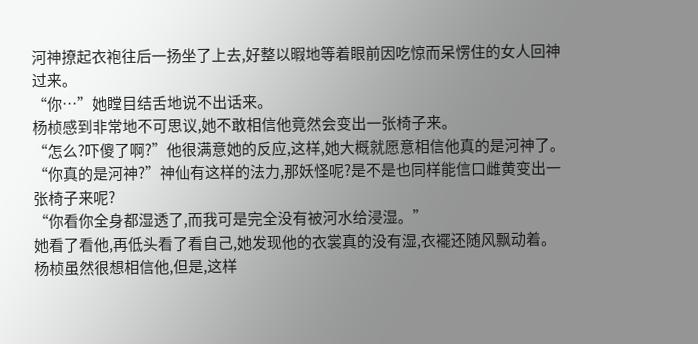河神撩起衣袍往后一扬坐了上去,好整以暇地等着眼前因吃惊而呆愣住的女人回神过来。
“你…”她瞠目结舌地说不出话来。
杨桢感到非常地不可思议,她不敢相信他竟然会变出一张椅子来。
“怎么?吓傻了啊?”他很满意她的反应,这样,她大概就愿意相信他真的是河神了。
“你真的是河神?”神仙有这样的法力,那妖怪呢?是不是也同样能信口雌黄变出一张椅子来呢?
“你看你全身都湿透了,而我可是完全没有被河水给浸湿。”
她看了看他,再低头看了看自己,她发现他的衣裳真的没有湿,衣襬还随风飘动着。
杨桢虽然很想相信他,但是,这样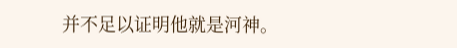并不足以证明他就是河神。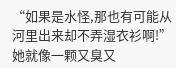“如果是水怪,那也有可能从河里出来却不弄湿衣衫啊!”她就像一颗又臭又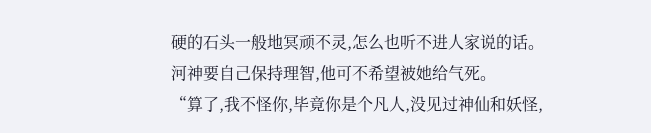硬的石头一般地冥顽不灵,怎么也听不进人家说的话。
河神要自己保持理智,他可不希望被她给气死。
“算了,我不怪你,毕竟你是个凡人,没见过神仙和妖怪,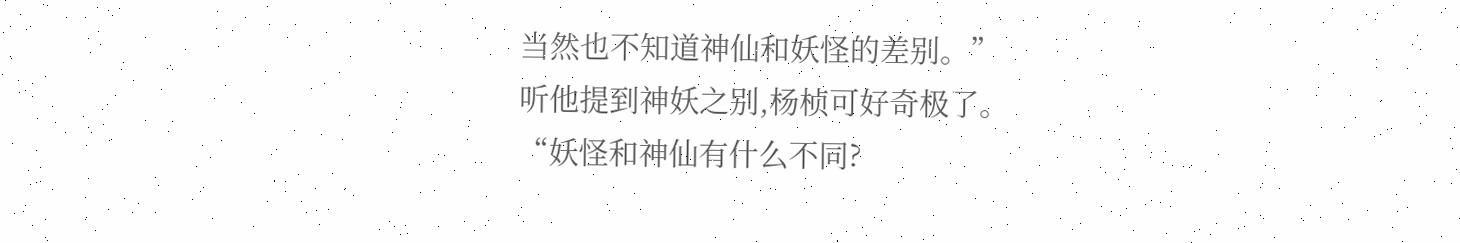当然也不知道神仙和妖怪的差别。”
听他提到神妖之别,杨桢可好奇极了。
“妖怪和神仙有什么不同?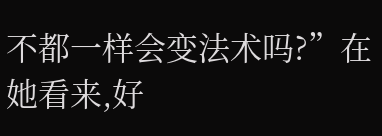不都一样会变法术吗?”在她看来,好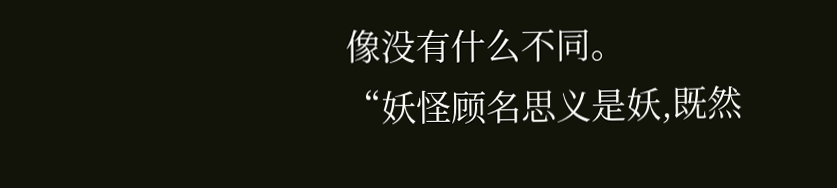像没有什么不同。
“妖怪顾名思义是妖,既然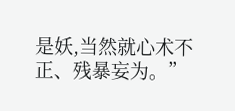是妖,当然就心术不正、残暴妄为。”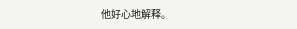他好心地解释。